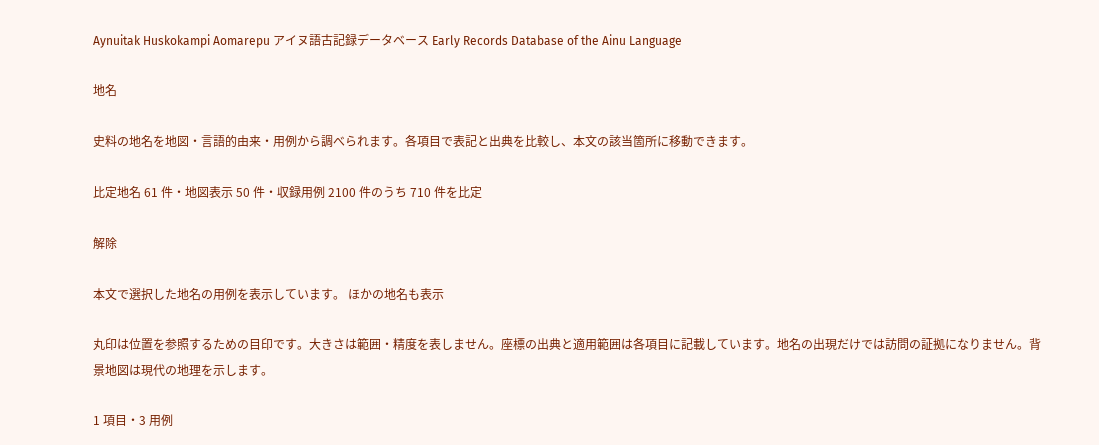Aynuitak Huskokampi Aomarepu アイヌ語古記録データベース Early Records Database of the Ainu Language

地名

史料の地名を地図・言語的由来・用例から調べられます。各項目で表記と出典を比較し、本文の該当箇所に移動できます。

比定地名 61 件・地図表示 50 件・収録用例 2100 件のうち 710 件を比定

解除

本文で選択した地名の用例を表示しています。 ほかの地名も表示

丸印は位置を参照するための目印です。大きさは範囲・精度を表しません。座標の出典と適用範囲は各項目に記載しています。地名の出現だけでは訪問の証拠になりません。背景地図は現代の地理を示します。

1 項目・3 用例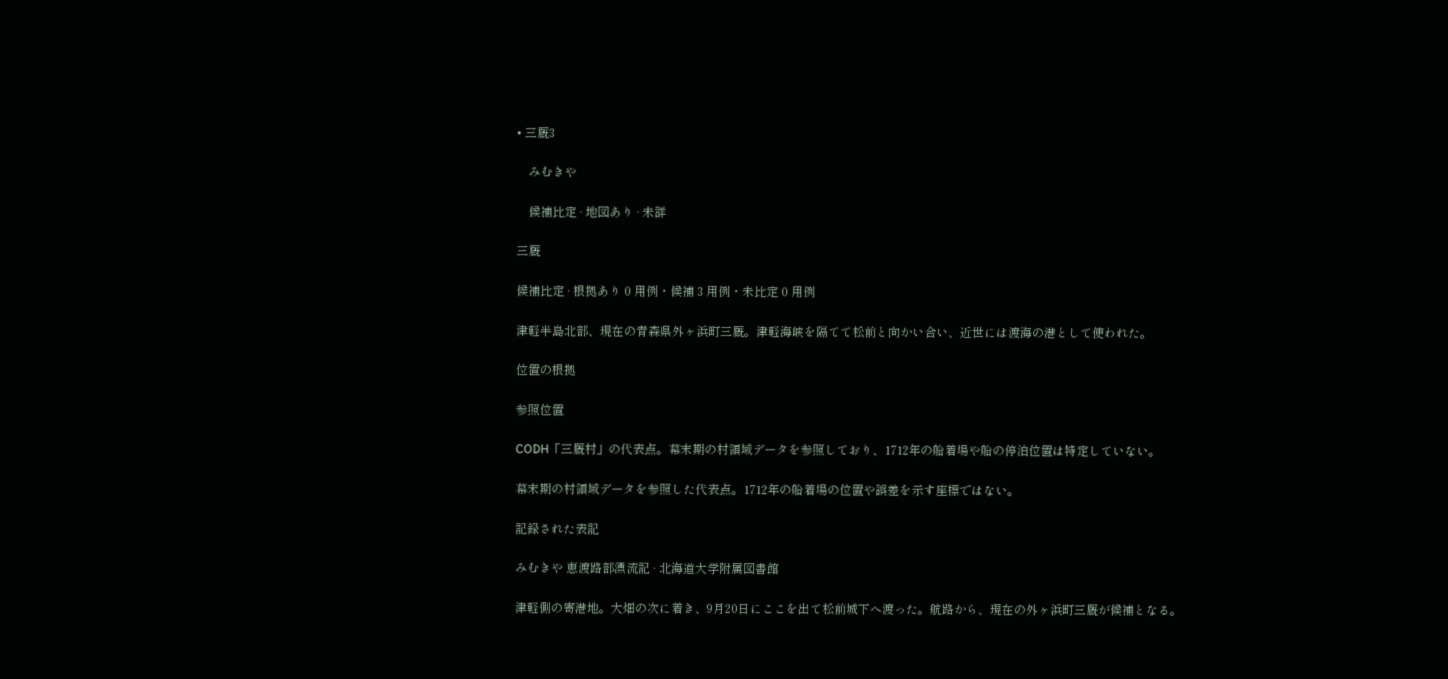• 三厩3

    みむきや

    候補比定 · 地図あり · 未詳

三厩

候補比定 · 根拠あり 0 用例・候補 3 用例・未比定 0 用例

津軽半島北部、現在の青森県外ヶ浜町三厩。津軽海峡を隔てて松前と向かい合い、近世には渡海の港として使われた。

位置の根拠

参照位置

CODH「三厩村」の代表点。幕末期の村領域データを参照しており、1712年の船着場や船の停泊位置は特定していない。

幕末期の村領域データを参照した代表点。1712年の船着場の位置や誤差を示す座標ではない。

記録された表記

みむきや 恵渡路部漂流記 · 北海道大学附属図書館

津軽側の寄港地。大畑の次に着き、9月20日にここを出て松前城下へ渡った。航路から、現在の外ヶ浜町三厩が候補となる。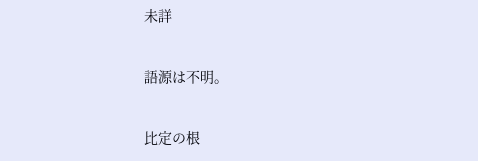未詳

語源は不明。

比定の根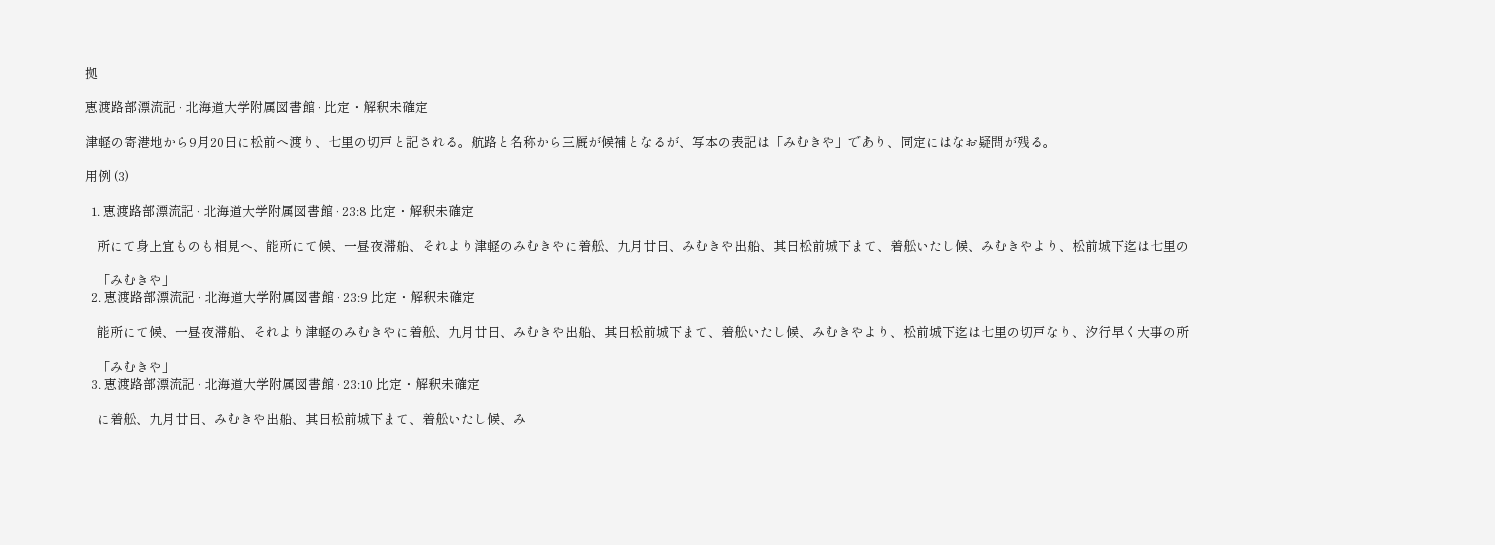拠

恵渡路部漂流記 · 北海道大学附属図書館 · 比定・解釈未確定

津軽の寄港地から9月20日に松前へ渡り、七里の切戸と記される。航路と名称から三厩が候補となるが、写本の表記は「みむきや」であり、同定にはなお疑問が残る。

用例 (3)

  1. 恵渡路部漂流記 · 北海道大学附属図書館 · 23:8 比定・解釈未確定

    所にて身上宜ものも相見へ、能所にて候、一昼夜滞船、それより津軽のみむきやに着舩、九月廿日、みむきや出船、其日松前城下まて、着舩いたし候、みむきやより、松前城下迄は七里の

    「みむきや」
  2. 恵渡路部漂流記 · 北海道大学附属図書館 · 23:9 比定・解釈未確定

    能所にて候、一昼夜滞船、それより津軽のみむきやに着舩、九月廿日、みむきや出船、其日松前城下まて、着舩いたし候、みむきやより、松前城下迄は七里の切戸なり、汐行早く大事の所

    「みむきや」
  3. 恵渡路部漂流記 · 北海道大学附属図書館 · 23:10 比定・解釈未確定

    に着舩、九月廿日、みむきや出船、其日松前城下まて、着舩いたし候、み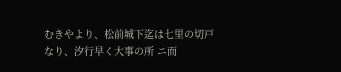むきやより、松前城下迄は七里の切戸なり、汐行早く大事の所 ニ而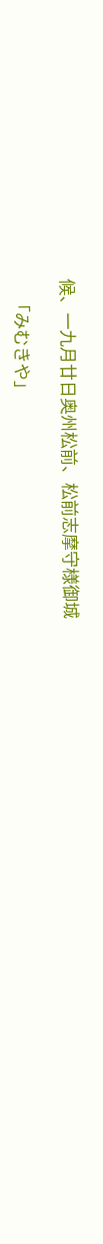候、一九月廿日奥州松前、松前志摩守様御城

    「みむきや」